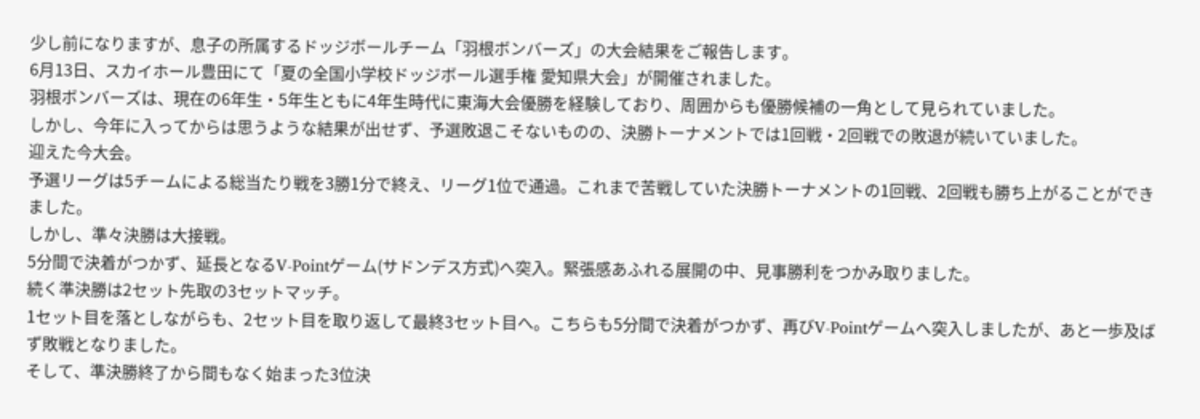少し前になりますが、息子の所属するドッジボールチーム「羽根ボンバーズ」の大会結果をご報告します。
6月13日、スカイホール豊田にて「夏の全国小学校ドッジボール選手権 愛知県大会」が開催されました。
羽根ボンバーズは、現在の6年生・5年生ともに4年生時代に東海大会優勝を経験しており、周囲からも優勝候補の一角として見られていました。
しかし、今年に入ってからは思うような結果が出せず、予選敗退こそないものの、決勝トーナメントでは1回戦・2回戦での敗退が続いていました。
迎えた今大会。
予選リーグは5チームによる総当たり戦を3勝1分で終え、リーグ1位で通過。これまで苦戦していた決勝トーナメントの1回戦、2回戦も勝ち上がることができました。
しかし、準々決勝は大接戦。
5分間で決着がつかず、延長となるV-Pointゲーム(サドンデス方式)へ突入。緊張感あふれる展開の中、見事勝利をつかみ取りました。
続く準決勝は2セット先取の3セットマッチ。
1セット目を落としながらも、2セット目を取り返して最終3セット目へ。こちらも5分間で決着がつかず、再びV-Pointゲームへ突入しましたが、あと一歩及ばず敗戦となりました。
そして、準決勝終了から間もなく始まった3位決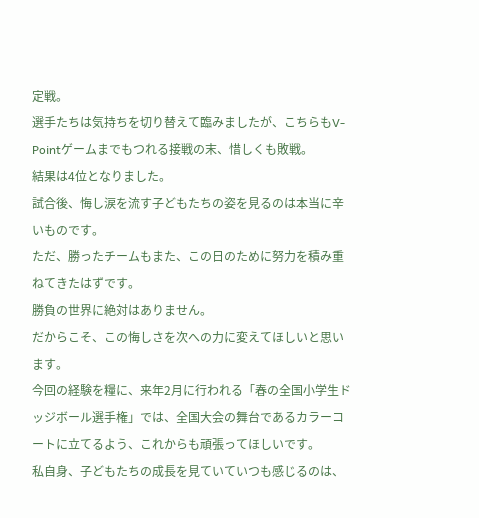定戦。
選手たちは気持ちを切り替えて臨みましたが、こちらもV-Pointゲームまでもつれる接戦の末、惜しくも敗戦。
結果は4位となりました。
試合後、悔し涙を流す子どもたちの姿を見るのは本当に辛いものです。
ただ、勝ったチームもまた、この日のために努力を積み重ねてきたはずです。
勝負の世界に絶対はありません。
だからこそ、この悔しさを次への力に変えてほしいと思います。
今回の経験を糧に、来年2月に行われる「春の全国小学生ドッジボール選手権」では、全国大会の舞台であるカラーコートに立てるよう、これからも頑張ってほしいです。
私自身、子どもたちの成長を見ていていつも感じるのは、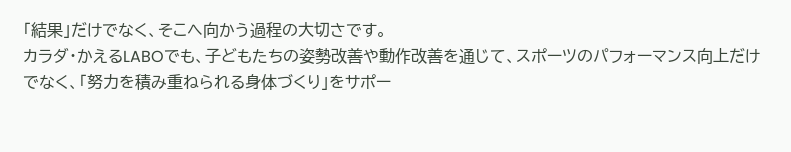「結果」だけでなく、そこへ向かう過程の大切さです。
カラダ・かえるLABOでも、子どもたちの姿勢改善や動作改善を通じて、スポーツのパフォーマンス向上だけでなく、「努力を積み重ねられる身体づくり」をサポー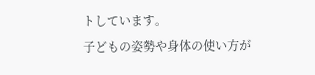トしています。
子どもの姿勢や身体の使い方が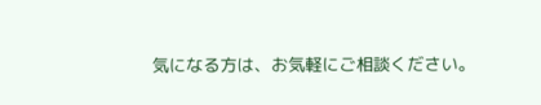気になる方は、お気軽にご相談ください。